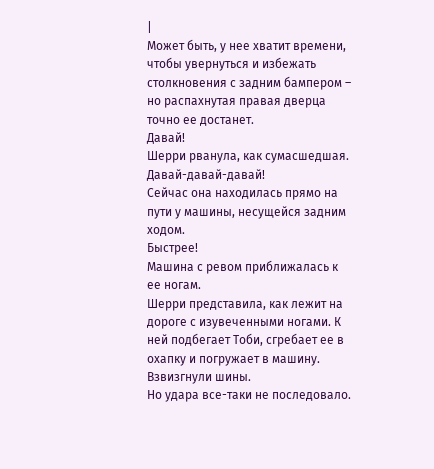|
Может быть, у нее хватит времени, чтобы увернуться и избежать столкновения с задним бампером – но распахнутая правая дверца точно ее достанет.
Давай!
Шерри рванула, как сумасшедшая.
Давай-давай-давай!
Сейчас она находилась прямо на пути у машины, несущейся задним ходом.
Быстрее!
Машина с ревом приближалась к ее ногам.
Шерри представила, как лежит на дороге с изувеченными ногами. К ней подбегает Тоби, сгребает ее в охапку и погружает в машину.
Взвизгнули шины.
Но удара все-таки не последовало.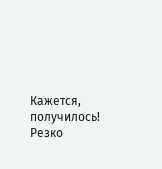Кажется, получилось!
Резко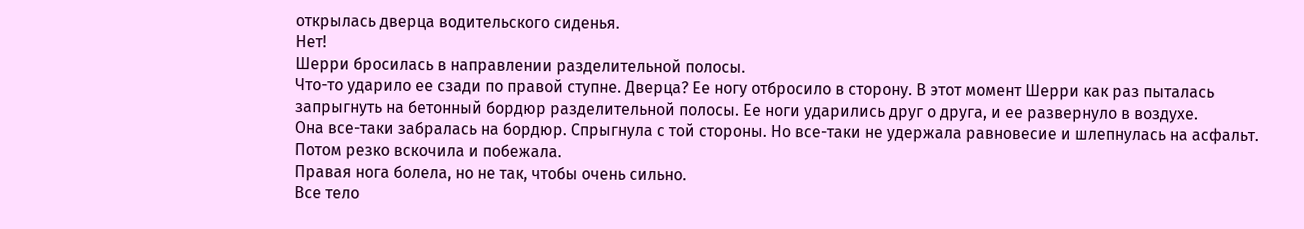открылась дверца водительского сиденья.
Нет!
Шерри бросилась в направлении разделительной полосы.
Что-то ударило ее сзади по правой ступне. Дверца? Ее ногу отбросило в сторону. В этот момент Шерри как раз пыталась запрыгнуть на бетонный бордюр разделительной полосы. Ее ноги ударились друг о друга, и ее развернуло в воздухе.
Она все-таки забралась на бордюр. Спрыгнула с той стороны. Но все-таки не удержала равновесие и шлепнулась на асфальт. Потом резко вскочила и побежала.
Правая нога болела, но не так, чтобы очень сильно.
Все тело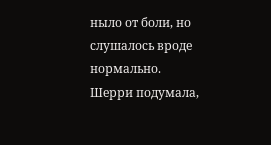ныло от боли, но слушалось вроде нормально. Шерри подумала,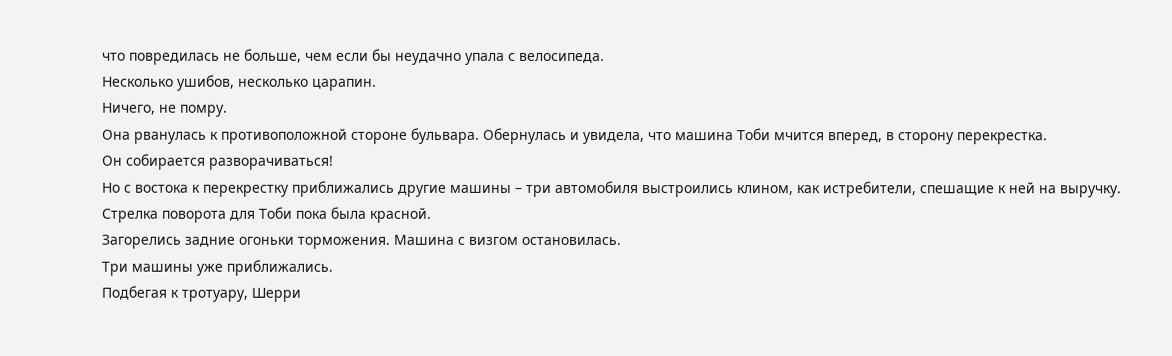что повредилась не больше, чем если бы неудачно упала с велосипеда.
Несколько ушибов, несколько царапин.
Ничего, не помру.
Она рванулась к противоположной стороне бульвара. Обернулась и увидела, что машина Тоби мчится вперед, в сторону перекрестка.
Он собирается разворачиваться!
Но с востока к перекрестку приближались другие машины – три автомобиля выстроились клином, как истребители, спешащие к ней на выручку.
Стрелка поворота для Тоби пока была красной.
Загорелись задние огоньки торможения. Машина с визгом остановилась.
Три машины уже приближались.
Подбегая к тротуару, Шерри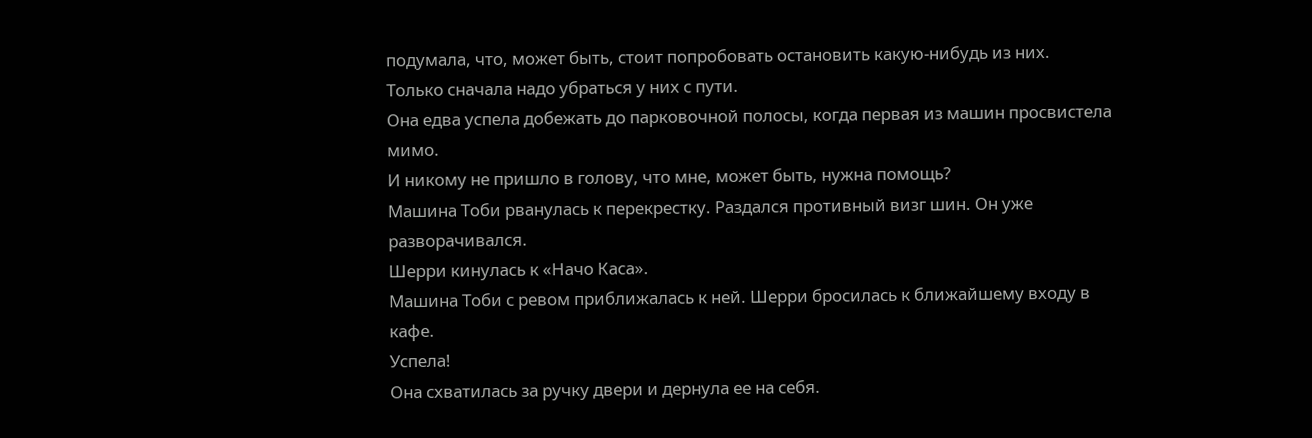подумала, что, может быть, стоит попробовать остановить какую-нибудь из них.
Только сначала надо убраться у них с пути.
Она едва успела добежать до парковочной полосы, когда первая из машин просвистела мимо.
И никому не пришло в голову, что мне, может быть, нужна помощь?
Машина Тоби рванулась к перекрестку. Раздался противный визг шин. Он уже разворачивался.
Шерри кинулась к «Начо Каса».
Машина Тоби с ревом приближалась к ней. Шерри бросилась к ближайшему входу в кафе.
Успела!
Она схватилась за ручку двери и дернула ее на себя.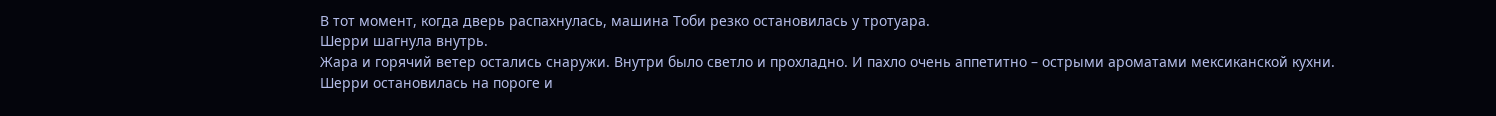В тот момент, когда дверь распахнулась, машина Тоби резко остановилась у тротуара.
Шерри шагнула внутрь.
Жара и горячий ветер остались снаружи. Внутри было светло и прохладно. И пахло очень аппетитно – острыми ароматами мексиканской кухни.
Шерри остановилась на пороге и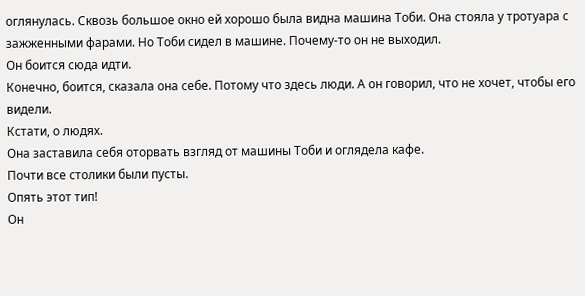оглянулась. Сквозь большое окно ей хорошо была видна машина Тоби. Она стояла у тротуара с зажженными фарами. Но Тоби сидел в машине. Почему-то он не выходил.
Он боится сюда идти.
Конечно, боится, сказала она себе. Потому что здесь люди. А он говорил, что не хочет, чтобы его видели.
Кстати, о людях.
Она заставила себя оторвать взгляд от машины Тоби и оглядела кафе.
Почти все столики были пусты.
Опять этот тип!
Он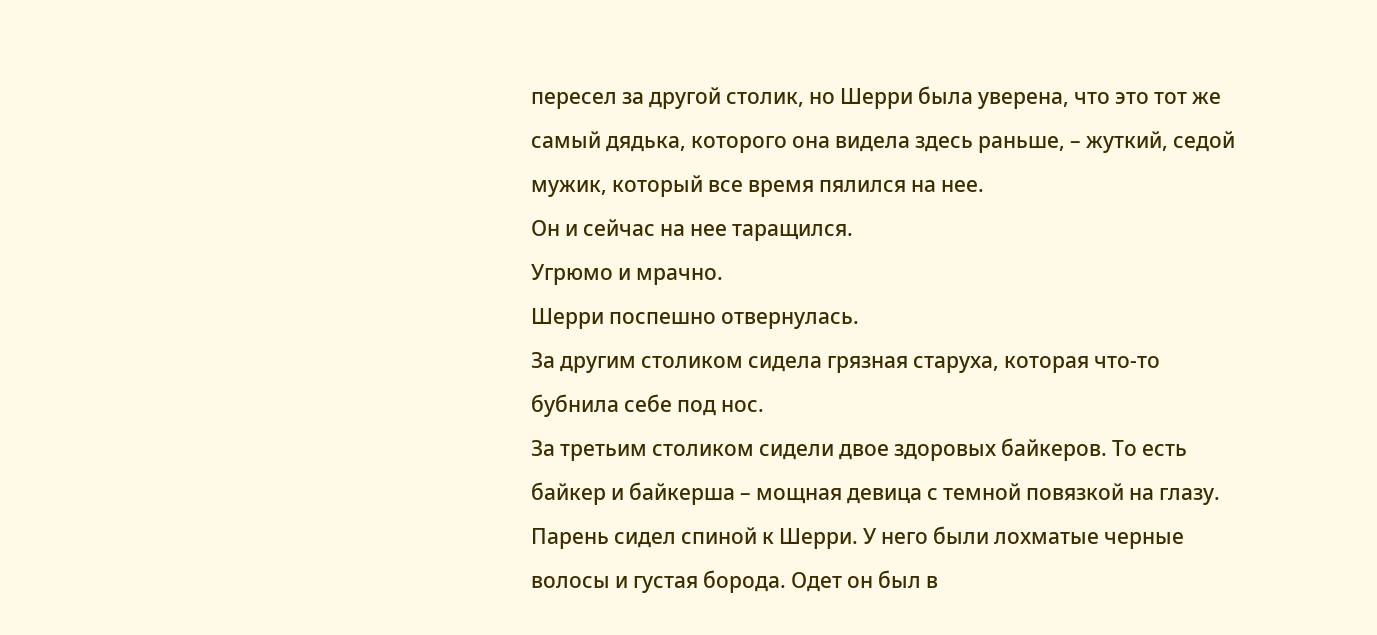пересел за другой столик, но Шерри была уверена, что это тот же самый дядька, которого она видела здесь раньше, – жуткий, седой мужик, который все время пялился на нее.
Он и сейчас на нее таращился.
Угрюмо и мрачно.
Шерри поспешно отвернулась.
За другим столиком сидела грязная старуха, которая что-то бубнила себе под нос.
За третьим столиком сидели двое здоровых байкеров. То есть байкер и байкерша – мощная девица с темной повязкой на глазу. Парень сидел спиной к Шерри. У него были лохматые черные волосы и густая борода. Одет он был в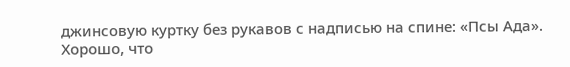джинсовую куртку без рукавов с надписью на спине: «Псы Ада».
Хорошо, что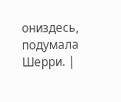ониздесь, подумала Шерри. |